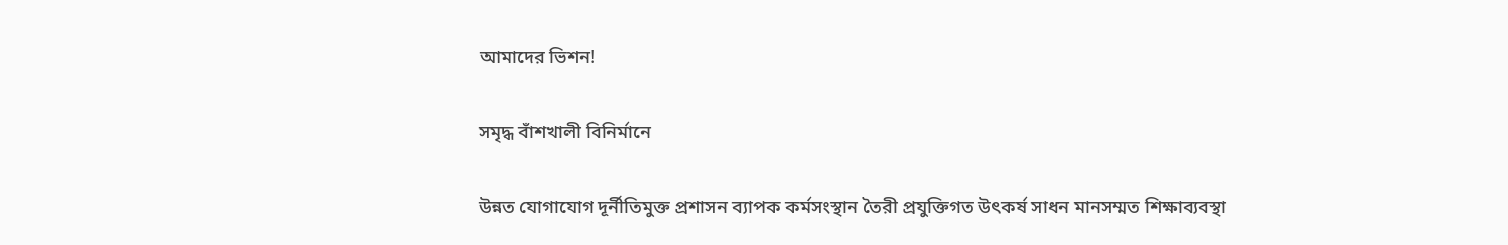আমাদের ভিশন!

সমৃদ্ধ বাঁশখালী বিনির্মানে

উন্নত যোগাযোগ দূর্নীতিমুক্ত প্রশাসন ব্যাপক কর্মসংস্থান তৈরী প্রযুক্তিগত উৎকর্ষ সাধন মানসম্মত শিক্ষাব্যবস্থা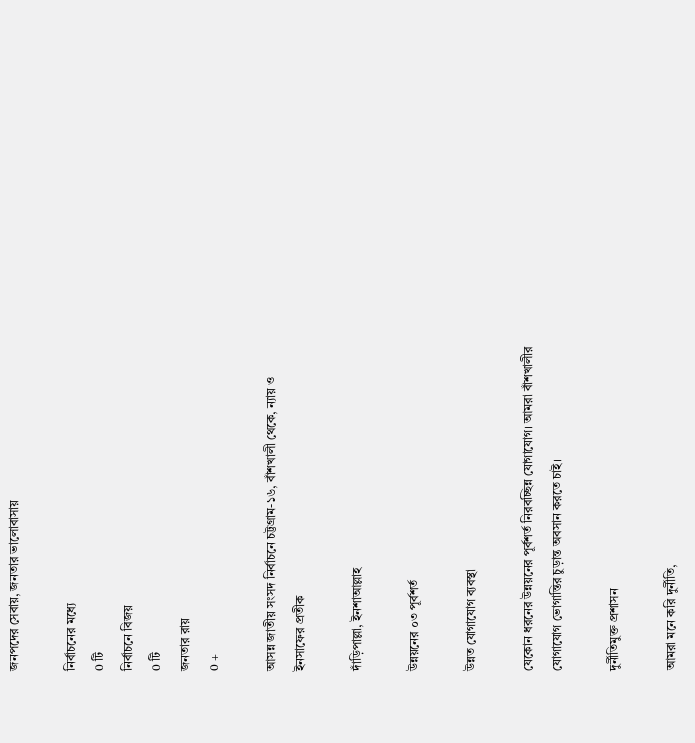জনপদের সেবায়, জনতার ভালোবাসায়

নির্বাচনের মধ্যে
0 টি
নির্বাচনে বিজয়
0 টি
জনতার রায়
0 +

আসন্ন জাতীয় সংসদ নির্বাচনে চট্টগ্রাম-১৬, বাঁশখালী থেকে, ন্যায় ও ইনসাফের প্রতীক

দাঁড়িপাল্লা, ইনশাআল্লাহ

উন্নয়নের ০৩ পূর্বশর্ত

উন্নত যোগাযোগ ব্যবস্থা

যেকোন ধরনের উন্নয়নের পূর্বশর্ত নিরবচ্ছিন্ন যোগাযোগ। আমরা বাঁশখালীর যোগাযোগ ভোগান্তির চুড়ান্ত অবসান করতে চাই।

দুর্নীতিমুক্ত প্রশাসন

আমরা মনে করি দুর্নীতি,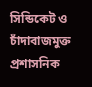সিন্ডিকেট ও চাঁদাবাজমুক্ত প্রশাসনিক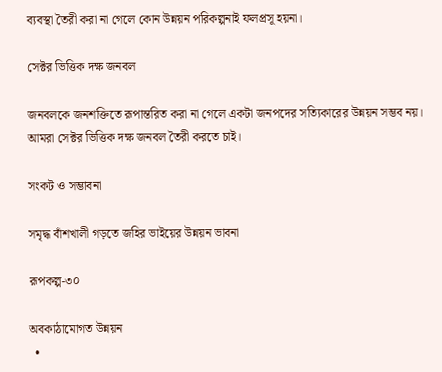ব্যবস্থা তৈরী করা না গেলে কোন উন্নয়ন পরিকল্পনাই ফলপ্রসূ হয়না।

সেক্টর ভিত্তিক দক্ষ জনবল

জনবলকে জনশক্তিতে রূপান্তরিত করা না গেলে একটা জনপদের সত্যিকারের উন্নয়ন সম্ভব নয়। আমরা সেক্টর ভিত্তিক দক্ষ জনবল তৈরী করতে চাই।

সংকট ও সম্ভাবনা

সমৃদ্ধ বাঁশখালী গড়তে জহির ভাইয়ের উন্নয়ন ভাবনা

রূপকল্প-৩০

অবকাঠামোগত উন্নয়ন
  •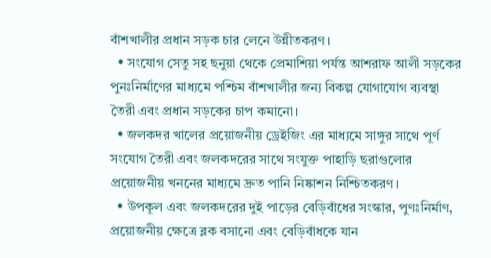বাঁশখালীর প্রধান সড়ক চার লেনে উন্নীতকরণ।
  • সংযোগ সেতু সহ ছনুয়া থেকে প্রেমাশিয়া পর্যন্ত আশরাফ আলী সড়কের পুনঃনির্মাণের মাধ্যমে পশ্চিম বাঁশখালীর জন্য বিকল্প যোগাযোগ ব্যবস্থা তৈরী এবং প্রধান সড়কের চাপ কমানো।
  • জলকদর খালের প্রয়োজনীয় ড্রেইজিং এর মাধ্যমে সাঙ্গুর সাথে পূর্ণ সংযোগ তৈরী এবং জলকদরের সাথে সংযুক্ত পাহাড়ি ছরাগুলোর প্রয়োজনীয় খননের মাধ্যমে দ্রুত পানি নিষ্কাশন নিশ্চিতকরণ।
  • উপকূল এবং জলকদরের দুই পাড়ের বেড়িবাঁধের সংস্কার, পুণঃনির্মাণ, প্রয়োজনীয় ক্ষেত্রে ব্লক বসানো এবং বেড়িবাঁধকে যান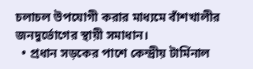চলাচল উপযোগী করার মাধ্যমে বাঁশখালীর জনদুর্ভোগের স্থায়ী সমাধান।
  • প্রধান সড়কের পাশে কেন্দ্রীয় টার্মিনাল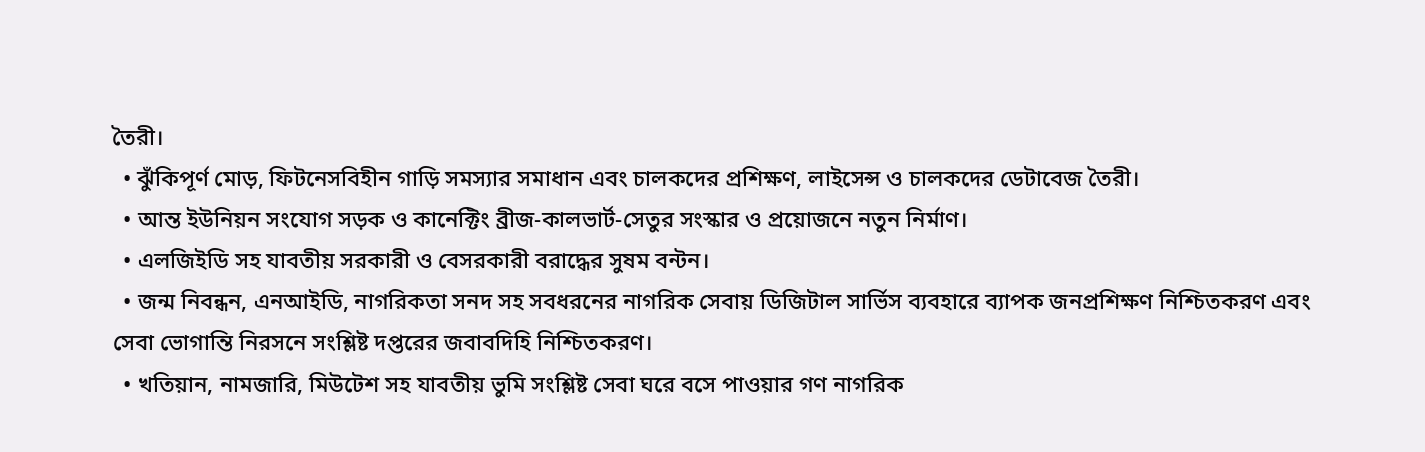তৈরী।
  • ঝুঁকিপূর্ণ মোড়, ফিটনেসবিহীন গাড়ি সমস্যার সমাধান এবং চালকদের প্রশিক্ষণ, লাইসেন্স ও চালকদের ডেটাবেজ তৈরী।
  • আন্ত ইউনিয়ন সংযোগ সড়ক ও কানেক্টিং ব্রীজ-কালভার্ট-সেতুর সংস্কার ও প্রয়োজনে নতুন নির্মাণ।
  • এলজিইডি সহ যাবতীয় সরকারী ও বেসরকারী বরাদ্ধের সুষম বন্টন।
  • জন্ম নিবন্ধন, এনআইডি, নাগরিকতা সনদ সহ সবধরনের নাগরিক সেবায় ডিজিটাল সার্ভিস ব্যবহারে ব্যাপক জনপ্রশিক্ষণ নিশ্চিতকরণ এবং সেবা ভোগান্তি নিরসনে সংশ্লিষ্ট দপ্তরের জবাবদিহি নিশ্চিতকরণ।
  • খতিয়ান, নামজারি, মিউটেশ সহ যাবতীয় ভুমি সংশ্লিষ্ট সেবা ঘরে বসে পাওয়ার গণ নাগরিক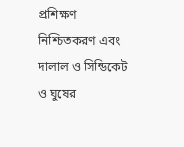প্রশিক্ষণ নিশ্চিতকরণ এবং দালাল ও সিন্ডিকেট ও ঘুষের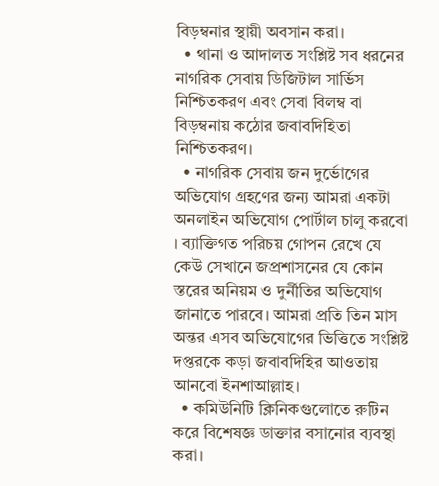বিড়ম্বনার স্থায়ী অবসান করা।
  • থানা ও আদালত সংশ্লিষ্ট সব ধরনের নাগরিক সেবায় ডিজিটাল সার্ভিস নিশ্চিতকরণ এবং সেবা বিলম্ব বা বিড়ম্বনায় কঠোর জবাবদিহিতা নিশ্চিতকরণ।
  • নাগরিক সেবায় জন দুর্ভোগের অভিযোগ গ্রহণের জন্য আমরা একটা অনলাইন অভিযোগ পোর্টাল চালু করবো । ব্যাক্তিগত পরিচয় গোপন রেখে যে কেউ সেখানে জপ্রশাসনের যে কোন স্তরের অনিয়ম ও দুর্নীতির অভিযোগ জানাতে পারবে। আমরা প্রতি তিন মাস অন্তর এসব অভিযোগের ভিত্তিতে সংশ্লিষ্ট দপ্তরকে কড়া জবাবদিহির আওতায় আনবো ইনশাআল্লাহ।
  • কমিউনিটি ক্লিনিকগুলোতে রুটিন করে বিশেষজ্ঞ ডাক্তার বসানোর ব্যবস্থা করা।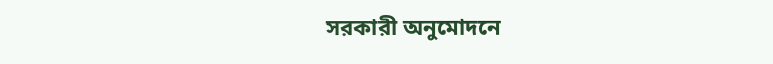সরকারী অনুমোদনে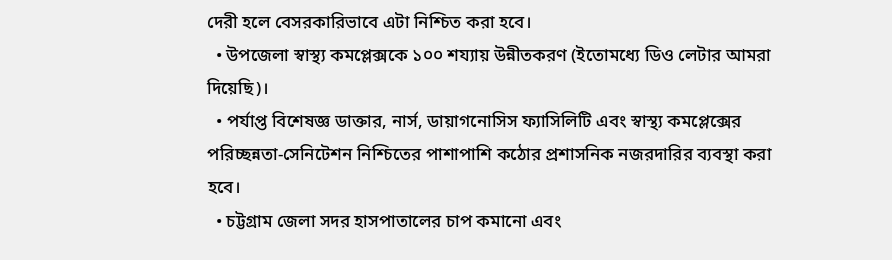দেরী হলে বেসরকারিভাবে এটা নিশ্চিত করা হবে।
  • উপজেলা স্বাস্থ্য কমপ্লেক্সকে ১০০ শয্যায় উন্নীতকরণ (ইতোমধ্যে ডিও লেটার আমরা দিয়েছি)।
  • পর্যাপ্ত বিশেষজ্ঞ ডাক্তার, নার্স, ডায়াগনোসিস ফ্যাসিলিটি এবং স্বাস্থ্য কমপ্লেক্সের পরিচ্ছন্নতা-সেনিটেশন নিশ্চিতের পাশাপাশি কঠোর প্রশাসনিক নজরদারির ব্যবস্থা করা হবে।
  • চট্টগ্রাম জেলা সদর হাসপাতালের চাপ কমানো এবং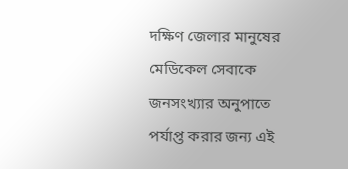দক্ষিণ জেলার মানুষের মেডিকেল সেবাকে জনসংখ্যার অনুপাতে পর্যাপ্ত করার জন্য এই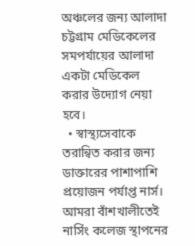অঞ্চলের জন্য আলাদা চট্টগ্রাম মেডিকেলের সমপর্যায়ের আলাদা একটা মেডিকেল করার উদ্যোগ নেয়া হবে।
  • স্বাস্থ্যসেবাকে তরান্বিত করার জন্য ডাক্তারের পাশাপাশি প্রয়োজন পর্যাপ্ত নার্স। আমরা বাঁশখালীতেই নার্সিং কলেজ স্থাপনের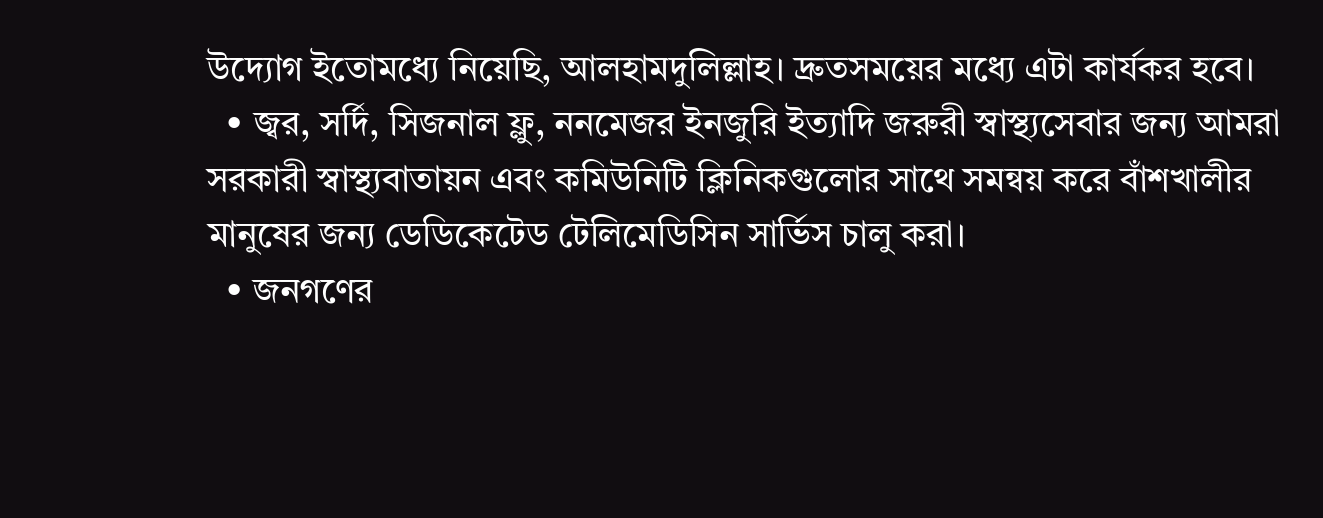উদ্যোগ ইতোমধ্যে নিয়েছি, আলহামদুলিল্লাহ। দ্রুতসময়ের মধ্যে এটা কার্যকর হবে।
  • জ্বর, সর্দি, সিজনাল ফ্লু, ননমেজর ইনজুরি ইত্যাদি জরুরী স্বাস্থ্যসেবার জন্য আমরা সরকারী স্বাস্থ্যবাতায়ন এবং কমিউনিটি ক্লিনিকগুলোর সাথে সমন্বয় করে বাঁশখালীর মানুষের জন্য ডেডিকেটেড টেলিমেডিসিন সার্ভিস চালু করা।
  • জনগণের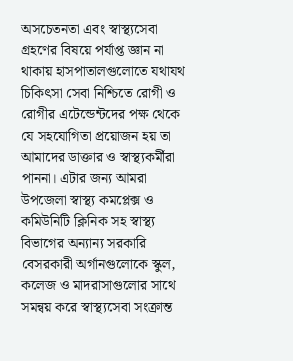অসচেতনতা এবং স্বাস্থ্যসেবা গ্রহণের বিষয়ে পর্যাপ্ত জ্ঞান না থাকায় হাসপাতালগুলোতে যথাযথ চিকিৎসা সেবা নিশ্চিতে রোগী ও রোগীর এটেন্ডেন্টদের পক্ষ থেকে যে সহযোগিতা প্রয়োজন হয় তা আমাদের ডাক্তার ও স্বাস্থ্যকর্মীরা পাননা। এটার জন্য আমরা উপজেলা স্বাস্থ্য কমপ্লেক্স ও কমিউনিটি ক্লিনিক সহ স্বাস্থ্য বিভাগের অন্যান্য সরকারি বেসরকারী অর্গানগুলোকে স্কুল, কলেজ ও মাদরাসাগুলোর সাথে সমন্বয় করে স্বাস্থ্যসেবা সংক্রান্ত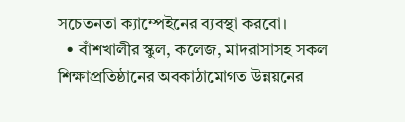সচেতনতা ক্যাম্পেইনের ব্যবস্থা করবো।
  • বাঁশখালীর স্কুল, কলেজ, মাদরাসাসহ সকল শিক্ষাপ্রতিষ্ঠানের অবকাঠামোগত উন্নয়নের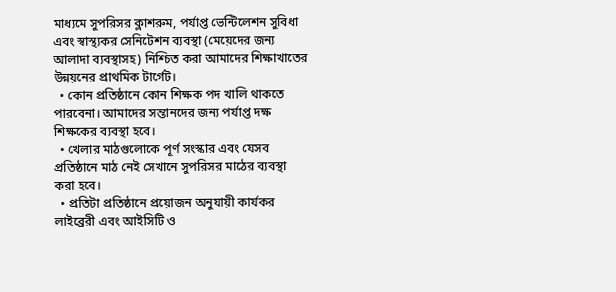মাধ্যমে সুপরিসর ক্লাশরুম, পর্যাপ্ত ভেন্টিলেশন সুবিধা এবং স্বাস্থ্যকর সেনিটেশন ব্যবস্থা (মেয়েদের জন্য আলাদা ব্যবস্থাসহ) নিশ্চিত করা আমাদের শিক্ষাখাতের উন্নয়নের প্রাথমিক টার্গেট।
  • কোন প্রতিষ্ঠানে কোন শিক্ষক পদ খালি থাকতে পারবেনা। আমাদের সন্তানদের জন্য পর্যাপ্ত দক্ষ শিক্ষকের ব্যবস্থা হবে।
  • খেলার মাঠগুলোকে পূর্ণ সংস্কার এবং যেসব প্রতিষ্ঠানে মাঠ নেই সেখানে সুপরিসর মাঠের ব্যবস্থা করা হবে।
  • প্রতিটা প্রতিষ্ঠানে প্রয়োজন অনুযায়ী কার্যকর লাইব্রেরী এবং আইসিটি ও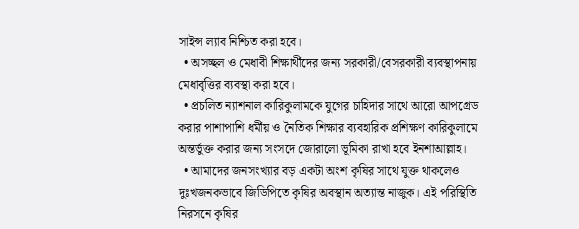সাইন্স ল্যাব নিশ্চিত করা হবে।
  • অসচ্ছল ও মেধাবী শিক্ষার্থীদের জন্য সরকারী/বেসরকারী ব্যবস্থাপনায় মেধাবৃত্তির ব্যবস্থা করা হবে।
  • প্রচলিত ন্যাশনাল কারিকুলামকে যুগের চাহিদার সাথে আরো আপগ্রেড করার পাশাপাশি ধর্মীয় ও নৈতিক শিক্ষার ব্যবহারিক প্রশিক্ষণ কারিকুলামে অন্তর্ভুক্ত করার জন্য সংসদে জোরালো ভূমিকা রাখা হবে ইনশাআল্লাহ।
  • আমাদের জনসংখ্যার বড় একটা অংশ কৃষির সাথে যুক্ত থাকলেও দুঃখজনকভাবে জিডিপিতে কৃষির অবস্থান অত্যান্ত নাজুক। এই পরিস্থিতি নিরসনে কৃষির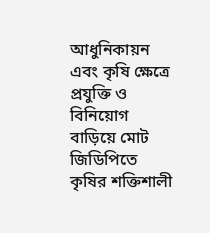আধুনিকায়ন এবং কৃষি ক্ষেত্রে প্রযুক্তি ও বিনিয়োগ বাড়িয়ে মোট জিডিপিতে কৃষির শক্তিশালী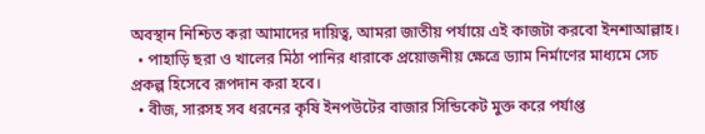অবস্থান নিশ্চিত করা আমাদের দায়িত্ব, আমরা জাতীয় পর্যায়ে এই কাজটা করবো ইনশাআল্লাহ।
  • পাহাড়ি ছরা ও খালের মিঠা পানির ধারাকে প্রয়োজনীয় ক্ষেত্রে ড্যাম নির্মাণের মাধ্যমে সেচ প্রকল্প হিসেবে রূপদান করা হবে।
  • বীজ, সারসহ সব ধরনের কৃষি ইনপউটের বাজার সিন্ডিকেট মুক্ত করে পর্যাপ্ত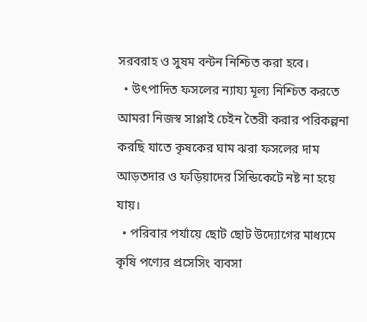সরবরাহ ও সুষম বন্টন নিশ্চিত করা হবে।
  • উৎপাদিত ফসলের ন্যায্য মূল্য নিশ্চিত করতে আমরা নিজস্ব সাপ্লাই চেইন তৈরী করার পরিকল্পনা করছি যাতে কৃষকের ঘাম ঝরা ফসলের দাম আড়তদার ও ফড়িয়াদের সিন্ডিকেটে নষ্ট না হয়ে যায়।
  • পরিবার পর্যায়ে ছোট ছোট উদ্যোগের মাধ্যমে কৃষি পণ্যের প্রসেসিং ব্যবসা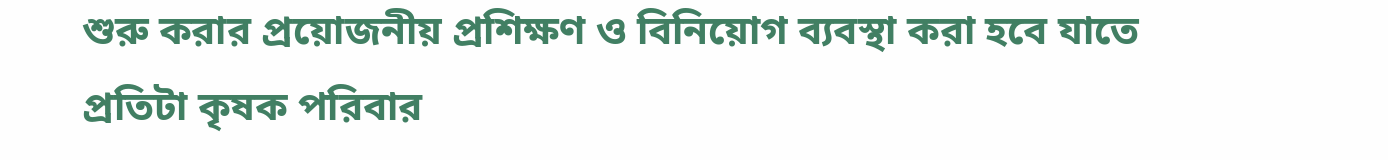শুরু করার প্রয়োজনীয় প্রশিক্ষণ ও বিনিয়োগ ব্যবস্থা করা হবে যাতে প্রতিটা কৃষক পরিবার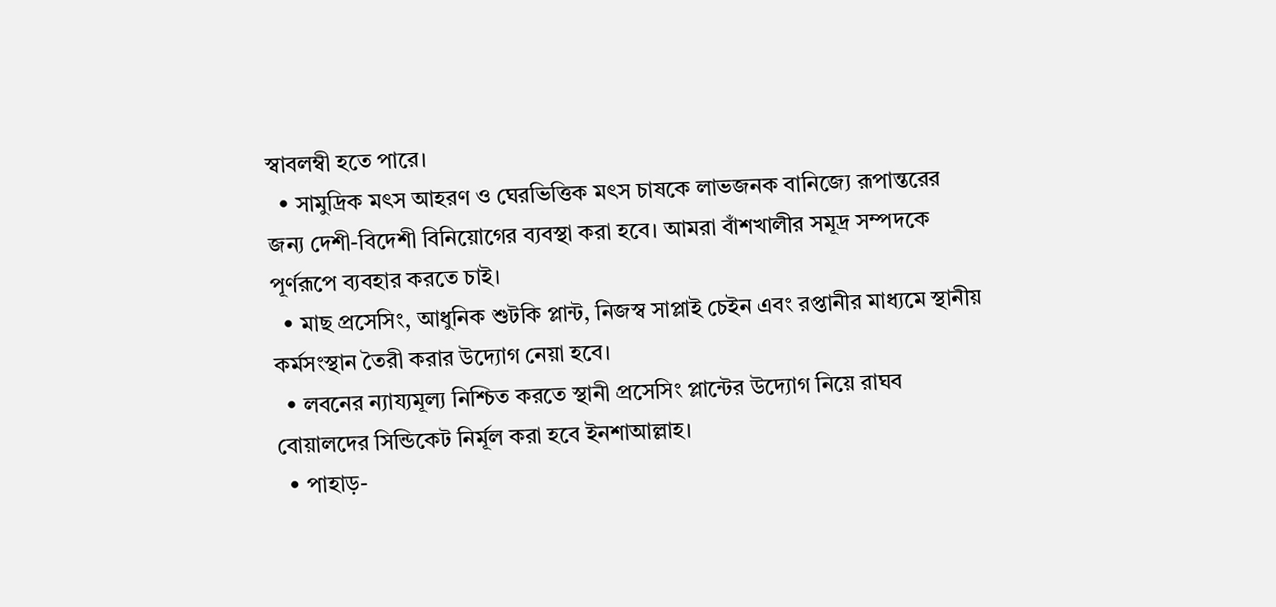স্বাবলম্বী হতে পারে।
  • সামুদ্রিক মৎস আহরণ ও ঘেরভিত্তিক মৎস চাষকে লাভজনক বানিজ্যে রূপান্তরের জন্য দেশী-বিদেশী বিনিয়োগের ব্যবস্থা করা হবে। আমরা বাঁশখালীর সমূদ্র সম্পদকে পূর্ণরূপে ব্যবহার করতে চাই।
  • মাছ প্রসেসিং, আধুনিক শুটকি প্লান্ট, নিজস্ব সাপ্লাই চেইন এবং রপ্তানীর মাধ্যমে স্থানীয় কর্মসংস্থান তৈরী করার উদ্যোগ নেয়া হবে।
  • লবনের ন্যায্যমূল্য নিশ্চিত করতে স্থানী প্রসেসিং প্লান্টের উদ্যোগ নিয়ে রাঘব বোয়ালদের সিন্ডিকেট নির্মূল করা হবে ইনশাআল্লাহ।
  • পাহাড়-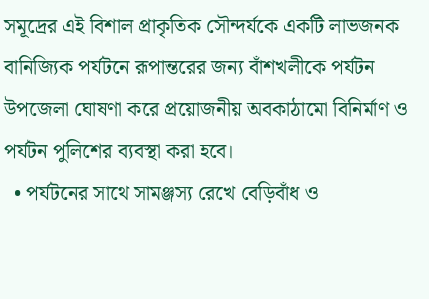সমূদ্রের এই বিশাল প্রাকৃতিক সৌন্দর্যকে একটি লাভজনক বানিজ্যিক পর্যটনে রূপান্তরের জন্য বাঁশখলীকে পর্যটন উপজেলা ঘোষণা করে প্রয়োজনীয় অবকাঠামো বিনির্মাণ ও পর্যটন পুলিশের ব্যবস্থা করা হবে।
  • পর্যটনের সাথে সামঞ্জস্য রেখে বেড়িবাঁধ ও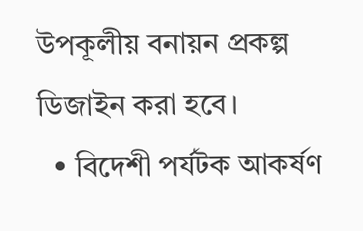উপকূলীয় বনায়ন প্রকল্প ডিজাইন করা হবে।
  • বিদেশী পর্যটক আকর্ষণ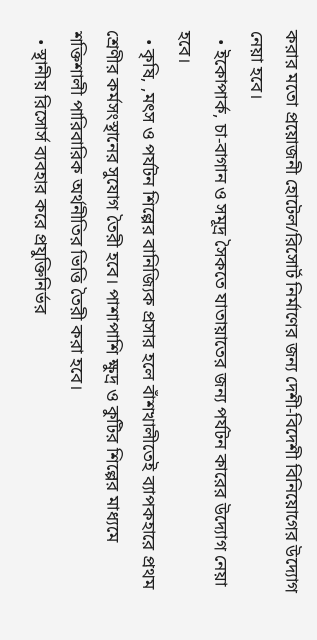করার মতো প্রয়োজনী হোটেল/রিসোর্ট নির্মাণের জন্য দেশী-বিদেশী বিনিয়োগের উদ্যোগ নেয়া হবে।
  • ইকোপার্ক, চা-বাগান ও সমূদ্র সৈকতে যাতায়াতের জন্য পর্যটন কারের উদ্যোগ নেয়া হবে।
  • কৃষি, ,মৎস ও পর্যটন শিল্পের বানিজ্যিক প্রসার হলে বাঁশখালীতেই ব্যাপকহারে প্রথম শ্রেণীর কর্মসংস্থানের সুযোগ তৈরী হবে। পাশাপাশি ক্ষুদ্র ও কুটির শিল্পের মাধ্যমে শক্তিশালী পারিবারিক অর্থনীতির ভিত্তি তৈরী করা হবে।
  • স্থানীয় রিসোর্স ব্যবহার করে প্রযুক্তিনির্ভর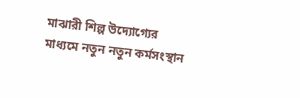মাঝারী শিল্প উদ্যোগ্যের মাধ্যমে নতুন নতুন কর্মসংস্থান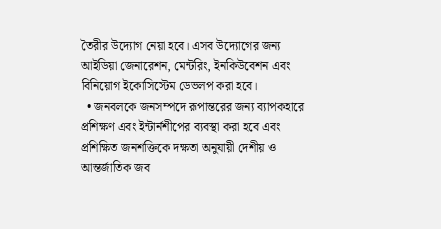তৈরীর উদ্যোগ নেয়া হবে। এসব উদ্যোগের জন্য আইডিয়া জেনারেশন, মেন্টরিং, ইনকিউবেশন এবং বিনিয়োগ ইকোসিস্টেম ডেভলপ করা হবে।
  • জনবলকে জনসম্পদে রূপান্তরের জন্য ব্যাপকহারে প্রশিক্ষণ এবং ইন্টার্নশীপের ব্যবস্থা করা হবে এবং প্রশিক্ষিত জনশক্তিকে দক্ষতা অনুযায়ী দেশীয় ও আন্তর্জাতিক জব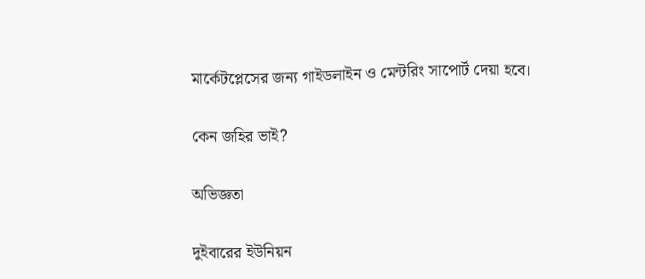মার্কেটপ্লেসের জন্য গাইডলাইন ও মেন্টরিং সাপোর্ট দেয়া হবে।

কেন জহির ভাই?

অভিজ্ঞতা

দুইবারের ইউনিয়ন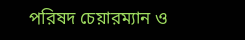পরিষদ চেয়ারম্যান ও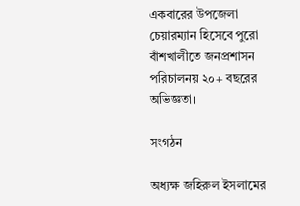একবারের উপজেলা চেয়ারম্যান হিসেবে পুরো বাঁশখালীতে জনপ্রশাসন পরিচালনয় ২০+ বছরের অভিজ্ঞতা।

সংগঠন

অধ্যক্ষ জহিরুল ইসলামের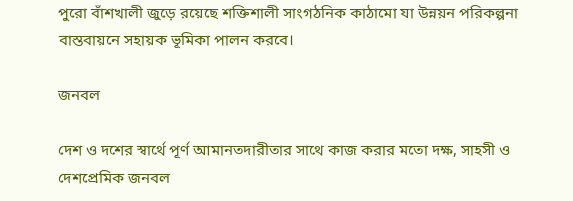পুরো বাঁশখালী জুড়ে রয়েছে শক্তিশালী সাংগঠনিক কাঠামো যা উন্নয়ন পরিকল্পনা বাস্তবায়নে সহায়ক ভূমিকা পালন করবে।

জনবল

দেশ ও দশের স্বার্থে পূর্ণ আমানতদারীতার সাথে কাজ করার মতো দক্ষ, সাহসী ও দেশপ্রেমিক জনবল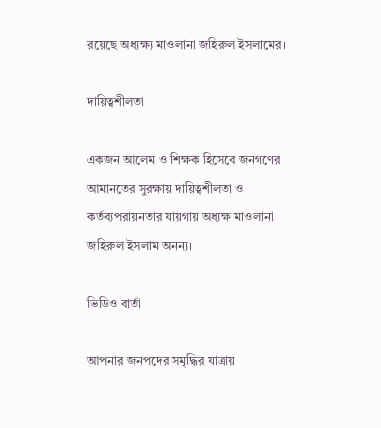রয়েছে অধ্যক্ষ্য মাওলানা জহিরুল ইসলামের।

দায়িত্বশীলতা

একজন আলেম ও শিক্ষক হিসেবে জনগণের আমানতের সুরক্ষায় দায়িত্বশীলতা ও কর্তব্যপরায়নতার যায়গায় অধ্যক্ষ মাওলানা জহিরুল ইসলাম অনন্য।

ভিডিও বার্তা

আপনার জনপদের সমৃদ্ধির যাত্রায়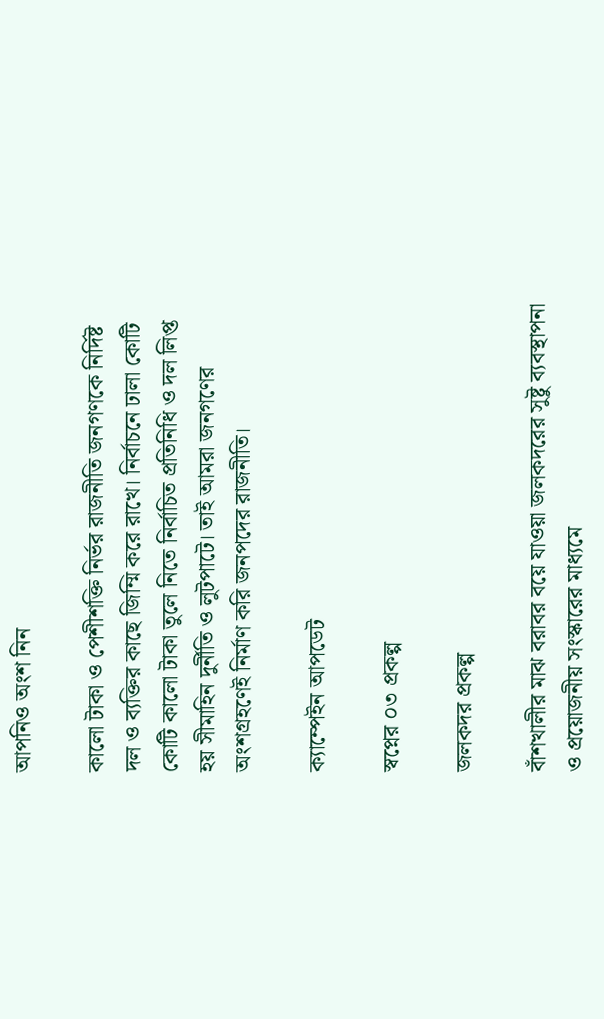আপনিও অংশ নিন

কালো টাকা ও পেশীশক্তি নির্ভর রাজনীতি জনগণকে নির্দিষ্ট দল ও ব্যক্তির কাছে জিম্মি করে রাখে। নির্বাচনে ঢালা কোটি কোটি কালো টাকা তুলে নিতে নির্বাচিত প্রতিনিধি ও দল লিপ্ত হয় সীমাহিন দুর্নীতি ও লুটপাটে। তাই আমরা জনগণের অংশগ্রহণেই নির্মাণ করি জনপদের রাজনীতি।

ক্যাম্পেইন আপডেট

স্বপ্নের ০৩ প্রকল্প

জলকদর প্রকল্প

বাঁশখালীর মাঝ বরাবর বয়ে যাওয়া জলকদরের সুষ্টু ব্যবস্থাপনা ও প্রয়োজনীয় সংস্কারের মাধ্যমে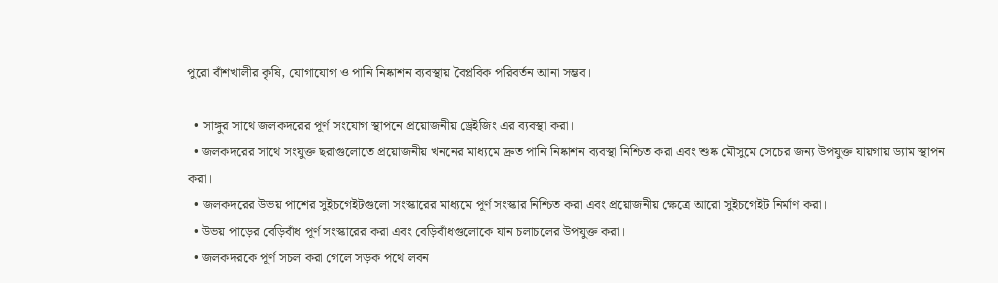পুরো বাঁশখালীর কৃষি, যোগাযোগ ও পানি নিষ্কাশন ব্যবস্থায় বৈপ্লবিক পরিবর্তন আনা সম্ভব।

  • সাঙ্গুর সাথে জলকদরের পূর্ণ সংযোগ স্থাপনে প্রয়োজনীয় ড্রেইজিং এর ব্যবস্থা করা।
  • জলকদরের সাথে সংযুক্ত ছরাগুলোতে প্রয়োজনীয় খননের মাধ্যমে দ্রুত পানি নিষ্কাশন ব্যবস্থা নিশ্চিত করা এবং শুষ্ক মৌসুমে সেচের জন্য উপযুক্ত যায়গায় ড্যাম স্থাপন করা।
  • জলকদরের উভয় পাশের সুইচগেইটগুলো সংস্কারের মাধ্যমে পূর্ণ সংস্কার নিশ্চিত করা এবং প্রয়োজনীয় ক্ষেত্রে আরো সুইচগেইট নির্মাণ করা।
  • উভয় পাড়ের বেড়িবাঁধ পূর্ণ সংস্কারের করা এবং বেড়িবাঁধগুলোকে যান চলাচলের উপযুক্ত করা।
  • জলকদরকে পূর্ণ সচল করা গেলে সড়ক পথে লবন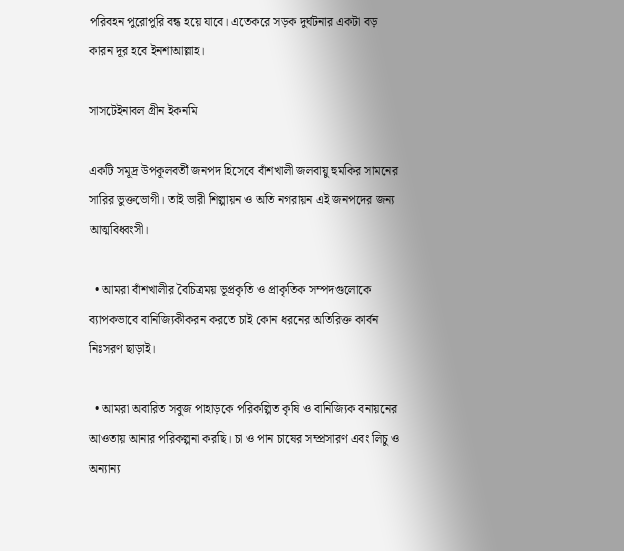পরিবহন পুরোপুরি বন্ধ হয়ে যাবে। এতেকরে সড়ক দুর্ঘটনার একটা বড় কারন দূর হবে ইনশাআল্লাহ।

সাসটেইনাবল গ্রীন ইকনমি

একটি সমূদ্র উপকূলবর্তী জনপদ হিসেবে বাঁশখালী জলবায়ু হুমকির সামনের সারির ভুক্তভোগী। তাই ভারী শিল্পায়ন ও অতি নগরায়ন এই জনপদের জন্য আত্মবিধ্বংসী।

  • আমরা বাঁশখালীর বৈচিত্রময় ভূপ্রকৃতি ও প্রাকৃতিক সম্পদগুলোকে ব্যাপকভাবে বানিজ্যিকীকরন করতে চাই কোন ধরনের অতিরিক্ত কার্বন নিঃসরণ ছাড়াই।

  • আমরা অবারিত সবুজ পাহাড়কে পরিকল্পিত কৃষি ও বানিজ্যিক বনায়নের আওতায় আনার পরিকল্পনা করছি। চা ও পান চাষের সম্প্রসারণ এবং লিচু ও অন্যান্য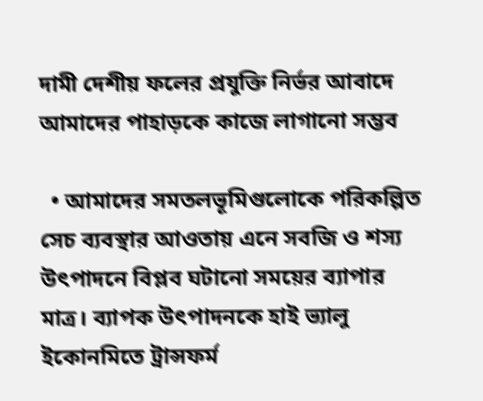দামী দেশীয় ফলের প্রযুক্তি নির্ভর আবাদে আমাদের পাহাড়কে কাজে লাগানো সম্ভব

  • আমাদের সমতলভূমিগুলোকে পরিকল্পিত সেচ ব্যবস্থার আওতায় এনে সবজি ও শস্য উৎপাদনে বিপ্লব ঘটানো সময়ের ব্যাপার মাত্র। ব্যাপক উৎপাদনকে হাই ভ্যালু ইকোনমিতে ট্রান্সফর্ম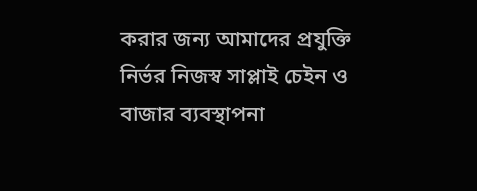করার জন্য আমাদের প্রযুক্তি নির্ভর নিজস্ব সাপ্লাই চেইন ও বাজার ব্যবস্থাপনা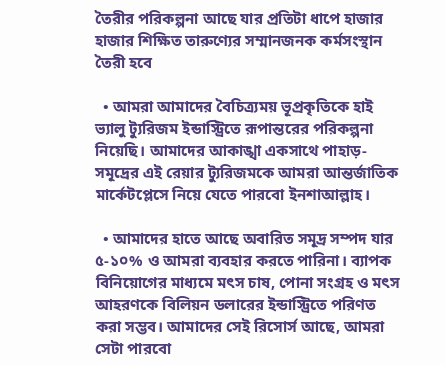তৈরীর পরিকল্পনা আছে যার প্রতিটা ধাপে হাজার হাজার শিক্ষিত তারুণ্যের সম্মানজনক কর্মসংস্থান তৈরী হবে

  • আমরা আমাদের বৈচিত্র্যময় ভূপ্রকৃতিকে হাই ভ্যালু ট্যুরিজম ইন্ডাস্ট্রিতে রূপান্তরের পরিকল্পনা নিয়েছি। আমাদের আকাঙ্খা একসাথে পাহাড়-সমূদ্রের এই রেয়ার ট্যুরিজমকে আমরা আন্তর্জাতিক মার্কেটপ্লেসে নিয়ে যেতে পারবো ইনশাআল্লাহ।

  • আমাদের হাতে আছে অবারিত সমূদ্র সম্পদ যার ৫-১০% ও আমরা ব্যবহার করতে পারিনা। ব্যাপক বিনিয়োগের মাধ্যমে মৎস চাষ, পোনা সংগ্রহ ও মৎস আহরণকে বিলিয়ন ডলারের ইন্ডাস্ট্রিতে পরিণত করা সম্ভব। আমাদের সেই রিসোর্স আছে, আমরা সেটা পারবো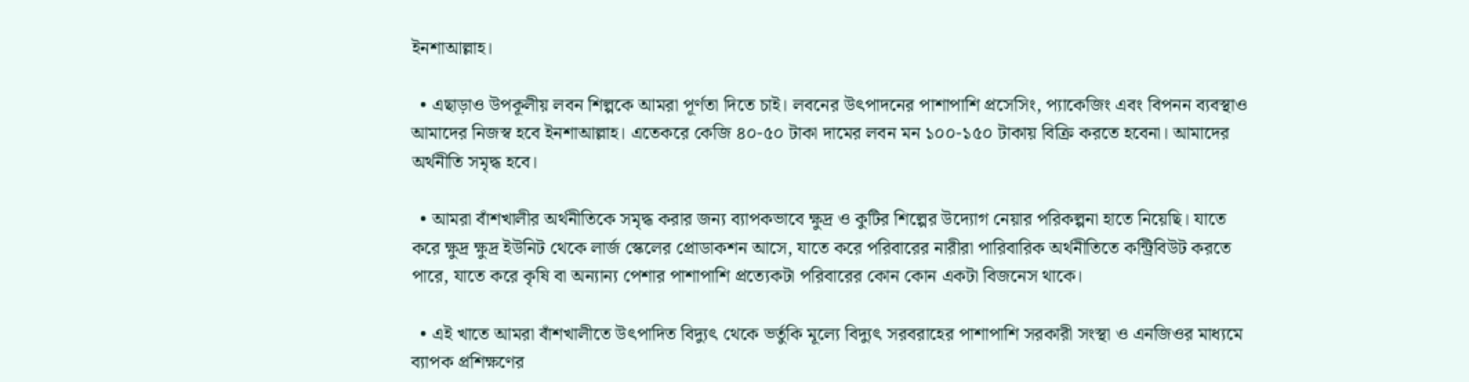ইনশাআল্লাহ।

  • এছাড়াও উপকূলীয় লবন শিল্পকে আমরা পূর্ণতা দিতে চাই। লবনের উৎপাদনের পাশাপাশি প্রসেসিং, প্যাকেজিং এবং বিপনন ব্যবস্থাও আমাদের নিজস্ব হবে ইনশাআল্লাহ। এতেকরে কেজি ৪০-৫০ টাকা দামের লবন মন ১০০-১৫০ টাকায় বিক্রি করতে হবেনা। আমাদের অর্থনীতি সমৃদ্ধ হবে।

  • আমরা বাঁশখালীর অর্থনীতিকে সমৃদ্ধ করার জন্য ব্যাপকভাবে ক্ষুদ্র ও কুটির শিল্পের উদ্যোগ নেয়ার পরিকল্পনা হাতে নিয়েছি। যাতে করে ক্ষুদ্র ক্ষুদ্র ইউনিট থেকে লার্জ স্কেলের প্রোডাকশন আসে, যাতে করে পরিবারের নারীরা পারিবারিক অর্থনীতিতে কন্ট্রিবিউট করতে পারে, যাতে করে কৃষি বা অন্যান্য পেশার পাশাপাশি প্রত্যেকটা পরিবারের কোন কোন একটা বিজনেস থাকে।

  • এই খাতে আমরা বাঁশখালীতে উৎপাদিত বিদ্যুৎ থেকে ভর্তুকি মূল্যে বিদ্যুৎ সরবরাহের পাশাপাশি সরকারী সংস্থা ও এনজিওর মাধ্যমে ব্যাপক প্রশিক্ষণের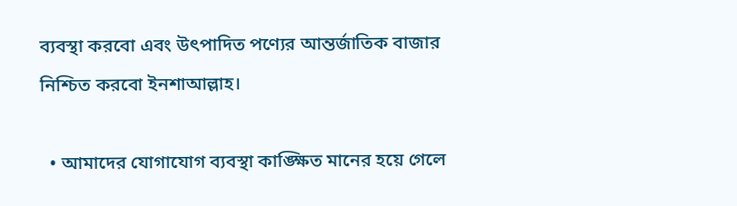ব্যবস্থা করবো এবং উৎপাদিত পণ্যের আন্তর্জাতিক বাজার নিশ্চিত করবো ইনশাআল্লাহ।

  • আমাদের যোগাযোগ ব্যবস্থা কাঙ্ক্ষিত মানের হয়ে গেলে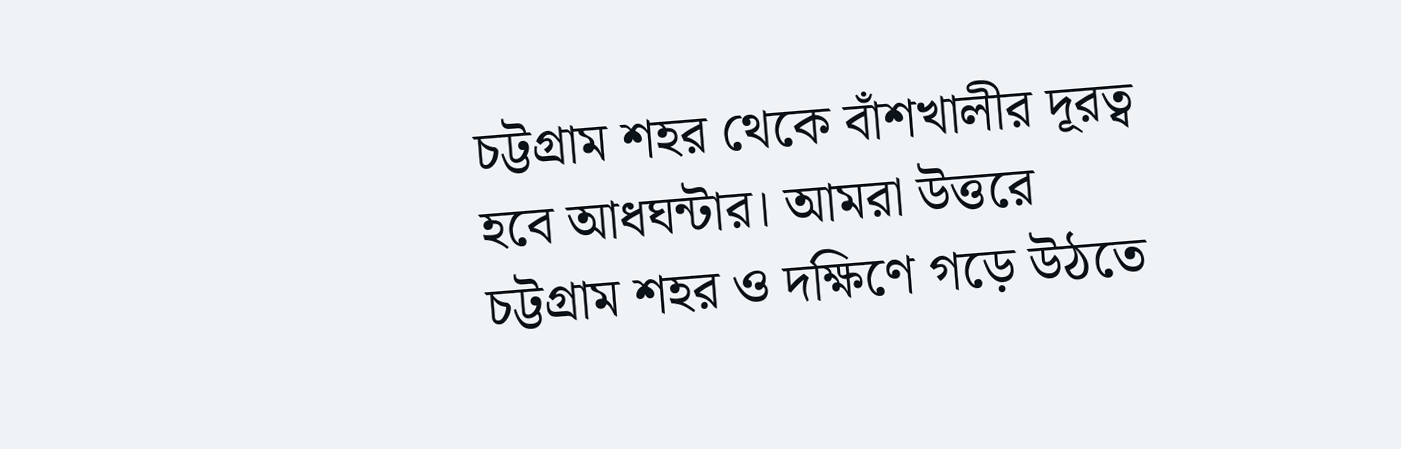চট্টগ্রাম শহর থেকে বাঁশখালীর দূরত্ব হবে আধঘন্টার। আমরা উত্তরে চট্টগ্রাম শহর ও দক্ষিণে গড়ে উঠতে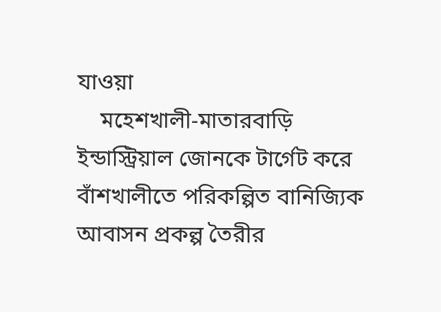যাওয়া
    মহেশখালী-মাতারবাড়ি ইন্ডাস্ট্রিয়াল জোনকে টার্গেট করে বাঁশখালীতে পরিকল্পিত বানিজ্যিক আবাসন প্রকল্প তৈরীর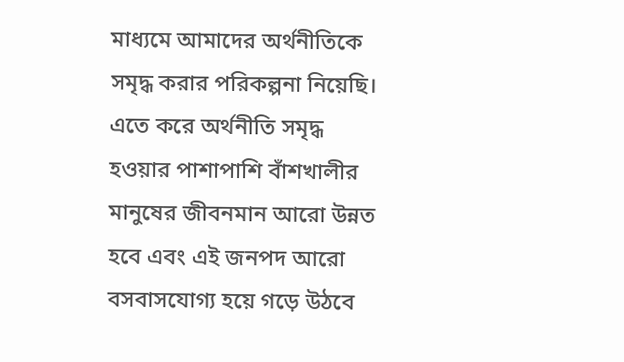মাধ্যমে আমাদের অর্থনীতিকে সমৃদ্ধ করার পরিকল্পনা নিয়েছি। এতে করে অর্থনীতি সমৃদ্ধ হওয়ার পাশাপাশি বাঁশখালীর মানুষের জীবনমান আরো উন্নত হবে এবং এই জনপদ আরো বসবাসযোগ্য হয়ে গড়ে উঠবে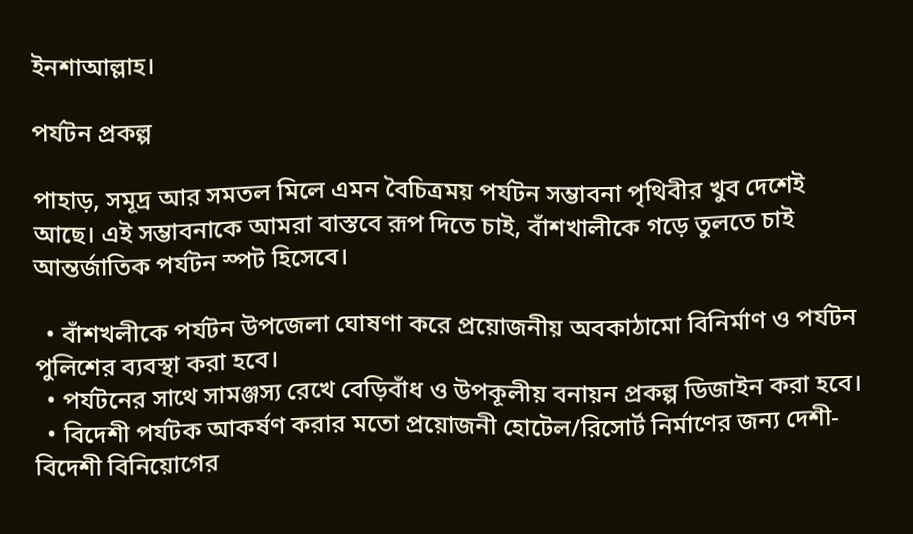ইনশাআল্লাহ।

পর্যটন প্রকল্প

পাহাড়, সমূদ্র আর সমতল মিলে এমন বৈচিত্রময় পর্যটন সম্ভাবনা পৃথিবীর খুব দেশেই আছে। এই সম্ভাবনাকে আমরা বাস্তবে রূপ দিতে চাই, বাঁশখালীকে গড়ে তুলতে চাই আন্তর্জাতিক পর্যটন স্পট হিসেবে।

  • বাঁশখলীকে পর্যটন উপজেলা ঘোষণা করে প্রয়োজনীয় অবকাঠামো বিনির্মাণ ও পর্যটন পুলিশের ব্যবস্থা করা হবে।
  • পর্যটনের সাথে সামঞ্জস্য রেখে বেড়িবাঁধ ও উপকূলীয় বনায়ন প্রকল্প ডিজাইন করা হবে।
  • বিদেশী পর্যটক আকর্ষণ করার মতো প্রয়োজনী হোটেল/রিসোর্ট নির্মাণের জন্য দেশী-বিদেশী বিনিয়োগের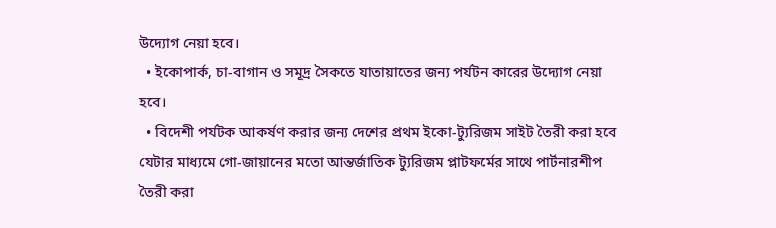উদ্যোগ নেয়া হবে।
  • ইকোপার্ক, চা-বাগান ও সমূদ্র সৈকতে যাতায়াতের জন্য পর্যটন কারের উদ্যোগ নেয়া হবে।
  • বিদেশী পর্যটক আকর্ষণ করার জন্য দেশের প্রথম ইকো-ট্যুরিজম সাইট তৈরী করা হবে যেটার মাধ্যমে গো-জায়ানের মতো আন্তর্জাতিক ট্যুরিজম প্লাটফর্মের সাথে পার্টনারশীপ তৈরী করা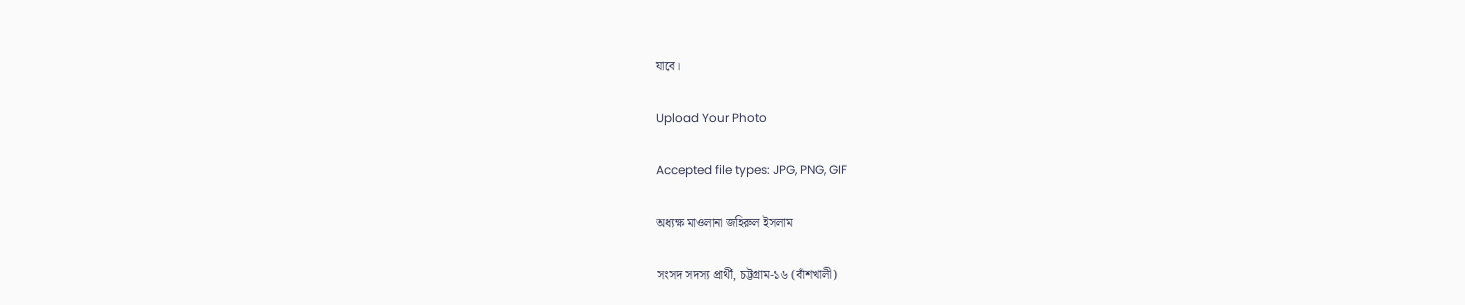যাবে।

Upload Your Photo

Accepted file types: JPG, PNG, GIF

অধ্যক্ষ মাওলানা জহিরুল ইসলাম

সংসদ সদস্য প্রার্থী, চট্টগ্রাম-১৬ (বাঁশখালী)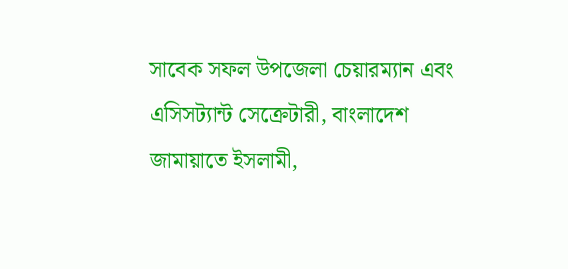সাবেক সফল উপজেলা চেয়ারম্যান এবং এসিসট্যান্ট সেক্রেটারী, বাংলাদেশ জামায়াতে ইসলামী,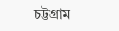চট্টগ্রাম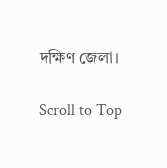দক্ষিণ জেলা।

Scroll to Top